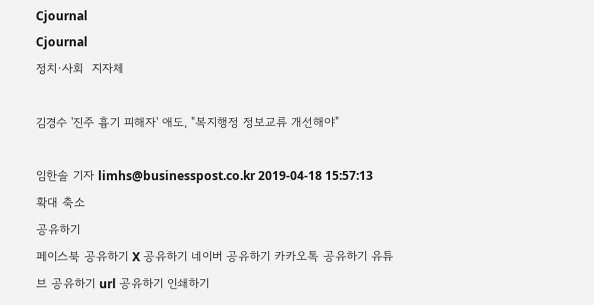Cjournal
Cjournal
정치·사회  지자체

김경수 '진주 흉기 피해자' 애도, "복지행정 정보교류 개선해야"

임한솔 기자 limhs@businesspost.co.kr 2019-04-18 15:57:13
확대 축소
공유하기
페이스북 공유하기 X 공유하기 네이버 공유하기 카카오톡 공유하기 유튜브 공유하기 url 공유하기 인쇄하기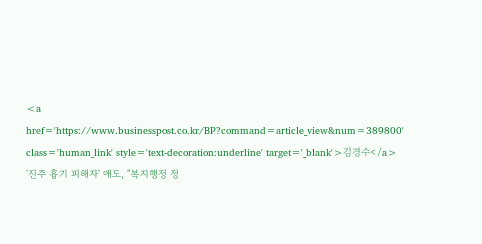<a href='https://www.businesspost.co.kr/BP?command=article_view&num=389800' class='human_link' style='text-decoration:underline' target='_blank'>김경수</a> '진주 흉기 피해자' 애도, "복지행정 정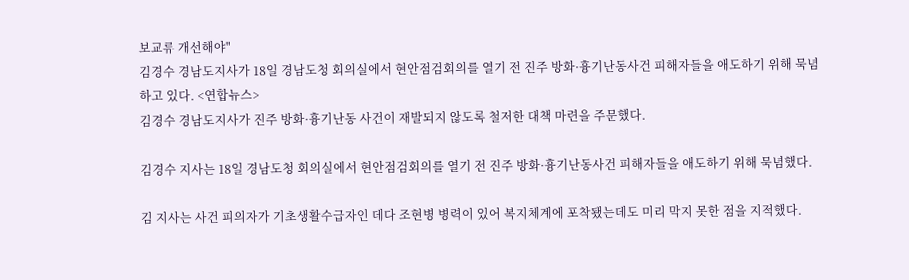보교류 개선해야"
김경수 경남도지사가 18일 경남도청 회의실에서 현안점검회의를 열기 전 진주 방화·흉기난동사건 피해자들을 애도하기 위해 묵념하고 있다. <연합뉴스>
김경수 경남도지사가 진주 방화·흉기난동 사건이 재발되지 않도록 철저한 대책 마련을 주문했다.

김경수 지사는 18일 경남도청 회의실에서 현안점검회의를 열기 전 진주 방화·흉기난동사건 피해자들을 애도하기 위해 묵념했다.

김 지사는 사건 피의자가 기초생활수급자인 데다 조현병 병력이 있어 복지체계에 포착됐는데도 미리 막지 못한 점을 지적했다.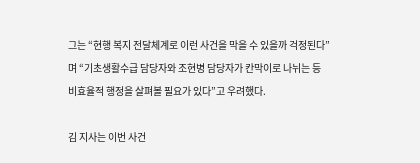그는 “현행 복지 전달체계로 이런 사건을 막을 수 있을까 걱정된다”며 “기초생활수급 담당자와 조현병 담당자가 칸막이로 나뉘는 등 비효율적 행정을 살펴볼 필요가 있다”고 우려했다.

김 지사는 이번 사건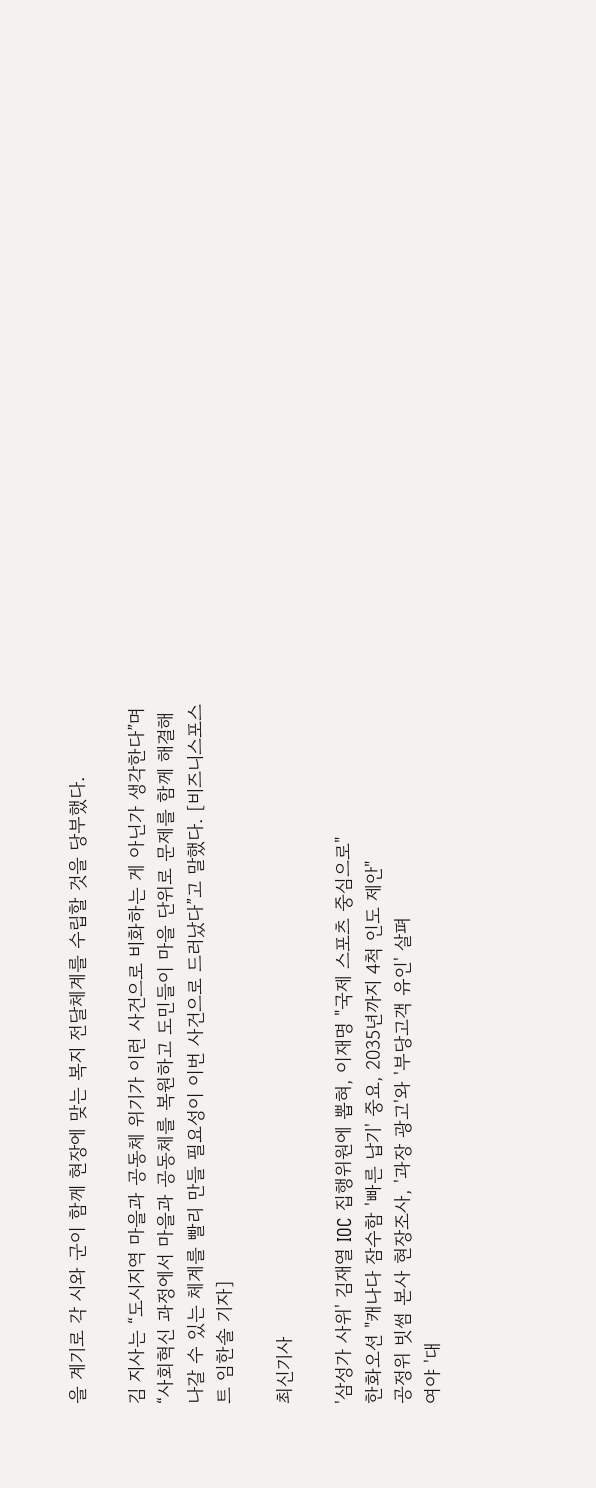을 계기로 각 시와 군이 함께 현장에 맞는 복지 전달체계를 수립할 것을 당부했다.

김 지사는 “도시지역 마을과 공동체 위기가 이런 사건으로 비화하는 게 아닌가 생각한다”며 “사회혁신 과정에서 마을과 공동체를 복원하고 도민들이 마을 단위로 문제를 함께 해결해 나갈 수 있는 체계를 빨리 만들 필요성이 이번 사건으로 드러났다”고 말했다. [비즈니스포스트 임한솔 기자]

최신기사

'삼성가 사위' 김재열 IOC 집행위원에 뽑혀, 이재명 "국제 스포츠 중심으로"
한화오션 "캐나다 잠수함 '빠른 납기' 중요, 2035년까지 4척 인도 제안"
공정위 빗썸 본사 현장조사, '과장 광고'와 '부당고객 유인' 살펴
여야 '대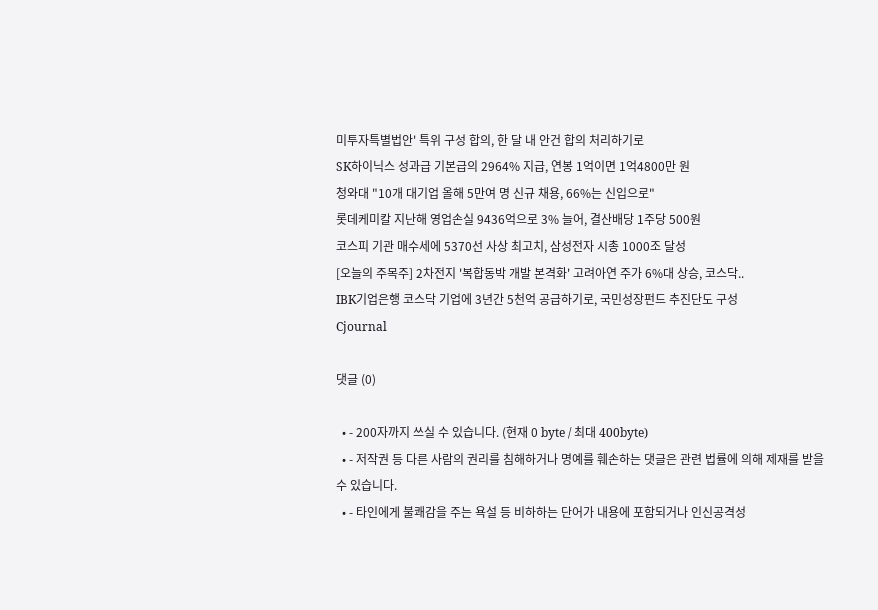미투자특별법안' 특위 구성 합의, 한 달 내 안건 합의 처리하기로
SK하이닉스 성과급 기본급의 2964% 지급, 연봉 1억이면 1억4800만 원
청와대 "10개 대기업 올해 5만여 명 신규 채용, 66%는 신입으로"
롯데케미칼 지난해 영업손실 9436억으로 3% 늘어, 결산배당 1주당 500원
코스피 기관 매수세에 5370선 사상 최고치, 삼성전자 시총 1000조 달성
[오늘의 주목주] 2차전지 '복합동박 개발 본격화' 고려아연 주가 6%대 상승, 코스닥..
IBK기업은행 코스닥 기업에 3년간 5천억 공급하기로, 국민성장펀드 추진단도 구성
Cjournal

댓글 (0)

  • - 200자까지 쓰실 수 있습니다. (현재 0 byte / 최대 400byte)
  • - 저작권 등 다른 사람의 권리를 침해하거나 명예를 훼손하는 댓글은 관련 법률에 의해 제재를 받을 수 있습니다.
  • - 타인에게 불쾌감을 주는 욕설 등 비하하는 단어가 내용에 포함되거나 인신공격성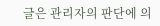글은 관리자의 판단에 의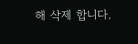해 삭제 합니다.